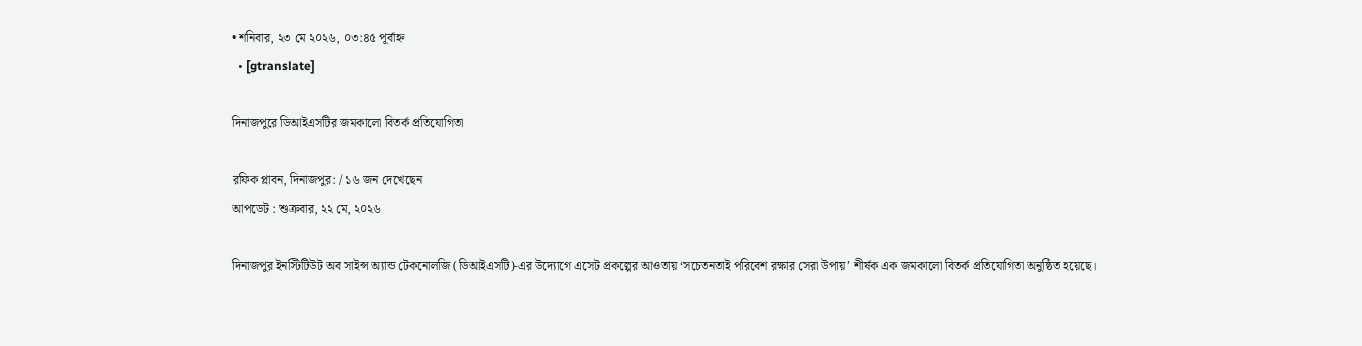• শনিবার, ২৩ মে ২০২৬, ০৩:৪৫ পূর্বাহ্ন
  • [gtranslate]

দিনাজপুরে ডিআইএসটির জমকালো বিতর্ক প্রতিযোগিতা

রফিক প্লাবন, দিনাজপুর: / ১৬ জন দেখেছেন
আপডেট : শুক্রবার, ২২ মে, ২০২৬

দিনাজপুর ইনস্টিটিউট অব সাইন্স অ্যান্ড টেকনোলজি (ডিআইএসটি)-এর উদ্যোগে এসেট প্রকল্পের আওতায় ‘সচেতনতাই পরিবেশ রক্ষার সেরা উপায়’ শীর্ষক এক জমকালো বিতর্ক প্রতিযোগিতা অনুষ্ঠিত হয়েছে।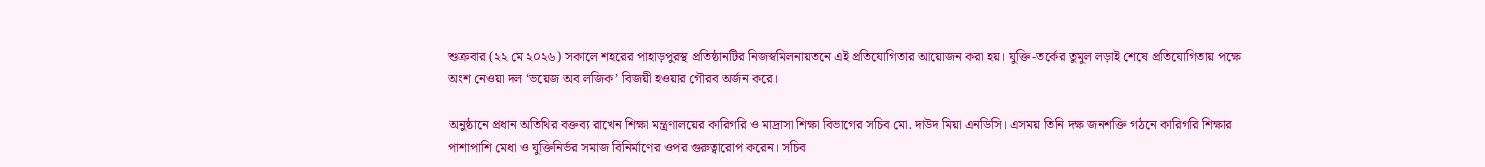শুক্রবার (২২ মে ২০২৬) সকালে শহরের পাহাড়পুরস্থ প্রতিষ্ঠানটির নিজস্বমিলনায়তনে এই প্রতিযোগিতার আয়োজন করা হয়। যুক্তি-তর্কের তুমুল লড়াই শেষে প্রতিযোগিতায় পক্ষে অংশ নেওয়া দল ‘ভয়েজ অব লজিক’ বিজয়ী হওয়ার গৌরব অর্জন করে।

অনুষ্ঠানে প্রধান অতিথির বক্তব্য রাখেন শিক্ষা মন্ত্রণালয়ের কারিগরি ও মাদ্রাসা শিক্ষা বিভাগের সচিব মো. দাউদ মিয়া এনডিসি। এসময় তিনি দক্ষ জনশক্তি গঠনে কারিগরি শিক্ষার পাশাপাশি মেধা ও যুক্তিনির্ভর সমাজ বিনির্মাণের ওপর গুরুত্বারোপ করেন। সচিব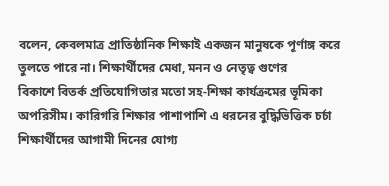বলেন, কেবলমাত্র প্রাতিষ্ঠানিক শিক্ষাই একজন মানুষকে পূর্ণাঙ্গ করে তুলতে পারে না। শিক্ষার্থীদের মেধা, মনন ও নেতৃত্ব গুণের
বিকাশে বিতর্ক প্রতিযোগিতার মতো সহ-শিক্ষা কার্যক্রমের ভূমিকা
অপরিসীম। কারিগরি শিক্ষার পাশাপাশি এ ধরনের বুদ্ধিভিত্তিক চর্চা
শিক্ষার্থীদের আগামী দিনের যোগ্য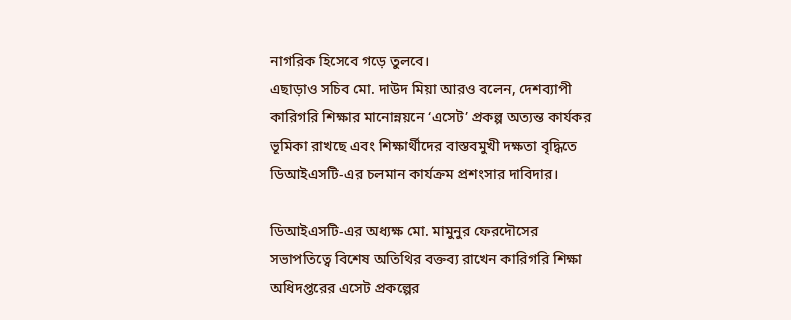নাগরিক হিসেবে গড়ে তুলবে।
এছাড়াও সচিব মো. দাউদ মিয়া আরও বলেন, দেশব্যাপী কারিগরি শিক্ষার মানোন্নয়নে ‘এসেট’ প্রকল্প অত্যন্ত কার্যকর ভূমিকা রাখছে এবং শিক্ষার্থীদের বাস্তবমুখী দক্ষতা বৃদ্ধিতে ডিআইএসটি-এর চলমান কার্যক্রম প্রশংসার দাবিদার।

ডিআইএসটি-এর অধ্যক্ষ মো. মামুনুর ফেরদৌসের সভাপতিত্বে বিশেষ অতিথির বক্তব্য রাখেন কারিগরি শিক্ষা অধিদপ্তরের এসেট প্রকল্পের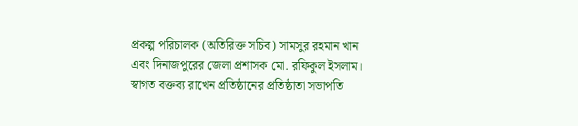প্রকল্প পরিচালক (অতিরিক্ত সচিব) সামসুর রহমান খান এবং দিনাজপুরের জেলা প্রশাসক মো. রফিকুল ইসলাম। স্বাগত বক্তব্য রাখেন প্রতিষ্ঠানের প্রতিষ্ঠাতা সভাপতি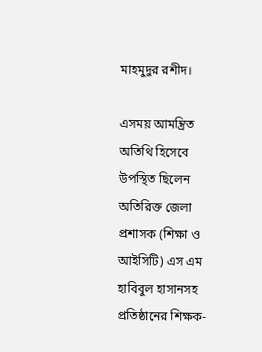মাহমুদুর রশীদ।

এসময় আমন্ত্রিত অতিথি হিসেবে উপস্থিত ছিলেন অতিরিক্ত জেলা প্রশাসক (শিক্ষা ও আইসিটি) এস এম হাবিবুল হাসানসহ প্রতিষ্ঠানের শিক্ষক-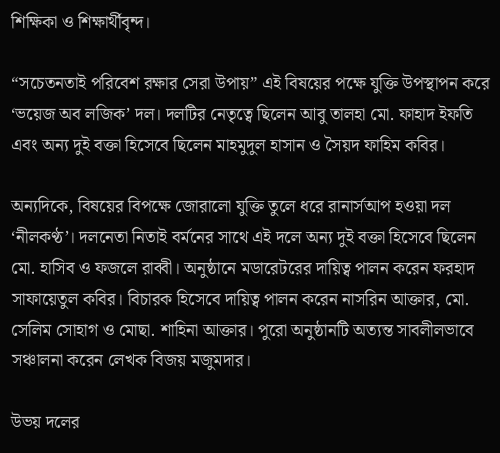শিক্ষিকা ও শিক্ষার্থীবৃন্দ।

“সচেতনতাই পরিবেশ রক্ষার সেরা উপায়” এই বিষয়ের পক্ষে যুক্তি উপস্থাপন করে ‘ভয়েজ অব লজিক’ দল। দলটির নেতৃত্বে ছিলেন আবু তালহা মো. ফাহাদ ইফতি এবং অন্য দুই বক্তা হিসেবে ছিলেন মাহমুদুল হাসান ও সৈয়দ ফাহিম কবির।

অন্যদিকে, বিষয়ের বিপক্ষে জোরালো যুক্তি তুলে ধরে রানার্সআপ হওয়া দল ‘নীলকণ্ঠ’। দলনেতা নিতাই বর্মনের সাথে এই দলে অন্য দুই বক্তা হিসেবে ছিলেন মো. হাসিব ও ফজলে রাব্বী। অনুষ্ঠানে মডারেটরের দায়িত্ব পালন করেন ফরহাদ সাফায়েতুল কবির। বিচারক হিসেবে দায়িত্ব পালন করেন নাসরিন আক্তার, মো. সেলিম সোহাগ ও মোছা. শাহিনা আক্তার। পুরো অনুষ্ঠানটি অত্যন্ত সাবলীলভাবে সঞ্চালনা করেন লেখক বিজয় মজুমদার।

উভয় দলের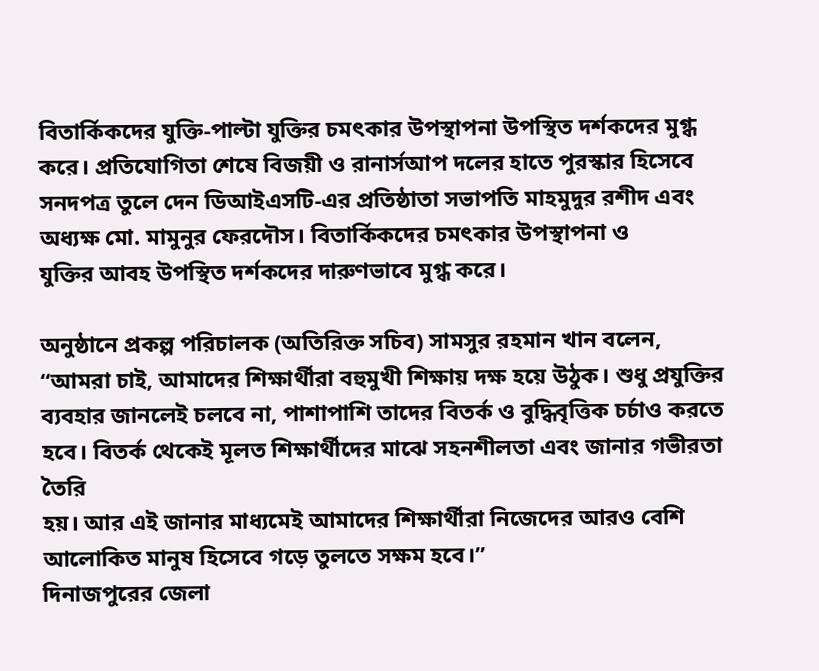বিতার্কিকদের যুক্তি-পাল্টা যুক্তির চমৎকার উপস্থাপনা উপস্থিত দর্শকদের মুগ্ধ করে। প্রতিযোগিতা শেষে বিজয়ী ও রানার্সআপ দলের হাতে পুরস্কার হিসেবে সনদপত্র তুলে দেন ডিআইএসটি-এর প্রতিষ্ঠাতা সভাপতি মাহমুদুর রশীদ এবং অধ্যক্ষ মো. মামুনুর ফেরদৌস। বিতার্কিকদের চমৎকার উপস্থাপনা ও
যুক্তির আবহ উপস্থিত দর্শকদের দারুণভাবে মুগ্ধ করে।

অনুষ্ঠানে প্রকল্প পরিচালক (অতিরিক্ত সচিব) সামসুর রহমান খান বলেন, “আমরা চাই, আমাদের শিক্ষার্থীরা বহুমুখী শিক্ষায় দক্ষ হয়ে উঠুক। শুধু প্রযুক্তির ব্যবহার জানলেই চলবে না, পাশাপাশি তাদের বিতর্ক ও বুদ্ধিবৃত্তিক চর্চাও করতে হবে। বিতর্ক থেকেই মূলত শিক্ষার্থীদের মাঝে সহনশীলতা এবং জানার গভীরতা তৈরি
হয়। আর এই জানার মাধ্যমেই আমাদের শিক্ষার্থীরা নিজেদের আরও বেশি আলোকিত মানুষ হিসেবে গড়ে তুলতে সক্ষম হবে।”
দিনাজপুরের জেলা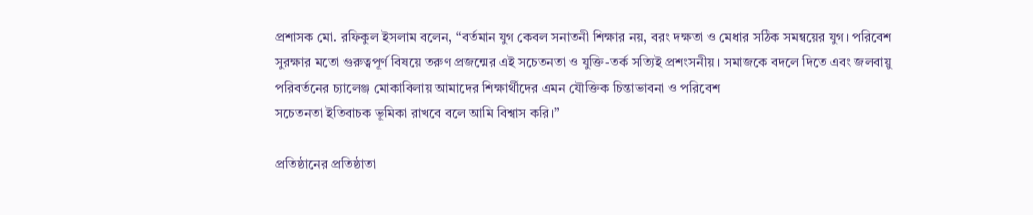প্রশাসক মো. রফিকুল ইসলাম বলেন, “বর্তমান যুগ কেবল সনাতনী শিক্ষার নয়, বরং দক্ষতা ও মেধার সঠিক সমন্বয়ের যুগ। পরিবেশ সুরক্ষার মতো গুরুত্বপূর্ণ বিষয়ে তরুণ প্রজন্মের এই সচেতনতা ও যুক্তি-তর্ক সত্যিই প্রশংসনীয়। সমাজকে বদলে দিতে এবং জলবায়ু পরিবর্তনের চ্যালেঞ্জ মোকাবিলায় আমাদের শিক্ষার্থীদের এমন যৌক্তিক চিন্তাভাবনা ও পরিবেশ
সচেতনতা ইতিবাচক ভূমিকা রাখবে বলে আমি বিশ্বাস করি।”

প্রতিষ্ঠানের প্রতিষ্ঠাতা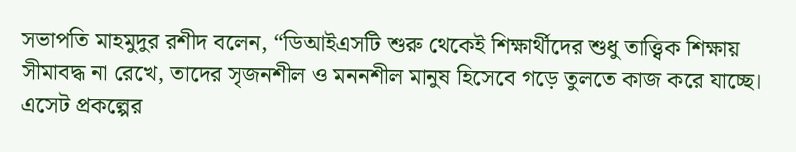সভাপতি মাহমুদুর রশীদ বলেন, “ডিআইএসটি শুরু থেকেই শিক্ষার্থীদের শুধু তাত্ত্বিক শিক্ষায় সীমাবদ্ধ না রেখে, তাদের সৃজনশীল ও মননশীল মানুষ হিসেবে গড়ে তুলতে কাজ করে যাচ্ছে। এসেট প্রকল্পের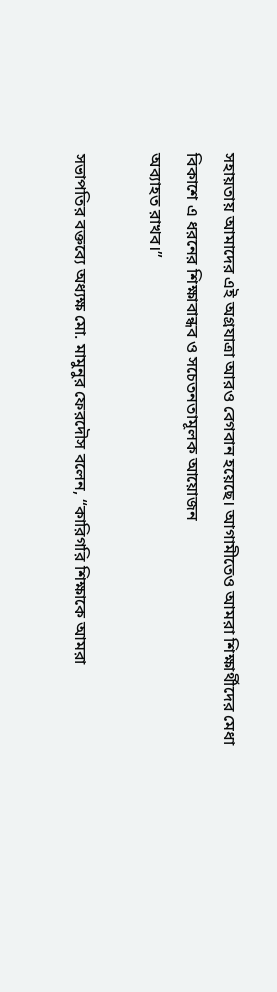সহায়তায় আমাদের এই অগ্রযাত্রা আরও বেগবান হয়েছে। আগামীতেও আমরা শিক্ষার্থীদের মেধা বিকাশে এ ধরনের শিক্ষাবান্ধব ও সচেতনতামূলক আয়োজন
অব্যাহত রাখব।”

সভাপতির বক্তব্যে অধ্যক্ষ মো. মামুনুর ফেরদৌস বলেন, “কারিগরি শিক্ষাকে আমরা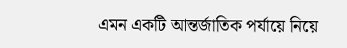এমন একটি আন্তর্জাতিক পর্যায়ে নিয়ে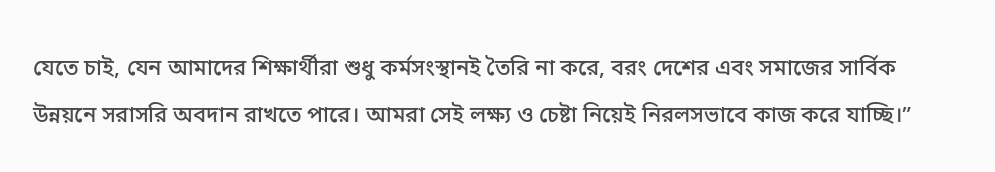যেতে চাই, যেন আমাদের শিক্ষার্থীরা শুধু কর্মসংস্থানই তৈরি না করে, বরং দেশের এবং সমাজের সার্বিক উন্নয়নে সরাসরি অবদান রাখতে পারে। আমরা সেই লক্ষ্য ও চেষ্টা নিয়েই নিরলসভাবে কাজ করে যাচ্ছি।”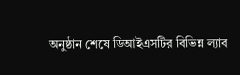অনুষ্ঠান শেষে ডিআইএসটির বিভিন্ন ল্যাব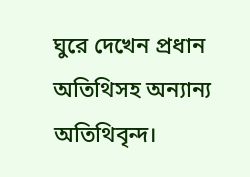ঘুরে দেখেন প্রধান অতিথিসহ অন্যান্য অতিথিবৃন্দ।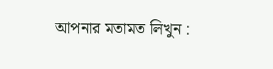আপনার মতামত লিখুন :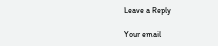Leave a Reply

Your email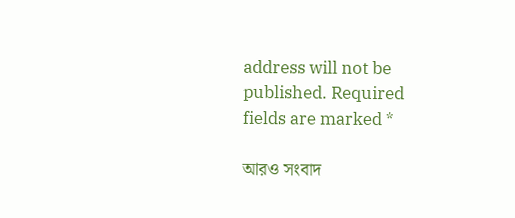address will not be published. Required fields are marked *

আরও সংবাদ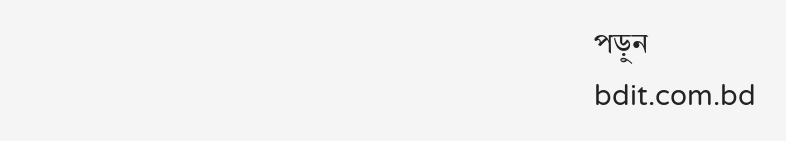পড়ুন
bdit.com.bd